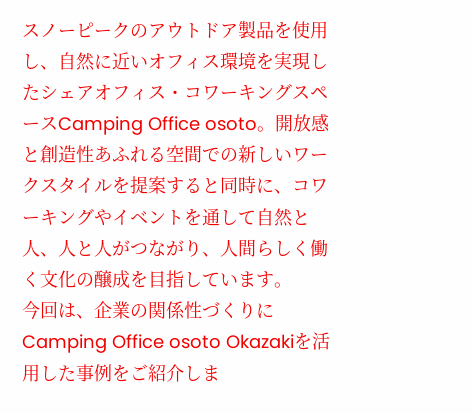スノーピークのアウトドア製品を使用し、自然に近いオフィス環境を実現したシェアオフィス・コワーキングスペースCamping Office osoto。開放感と創造性あふれる空間での新しいワークスタイルを提案すると同時に、コワーキングやイベントを通して自然と人、人と人がつながり、人間らしく働く文化の醸成を目指しています。
今回は、企業の関係性づくりにCamping Office osoto Okazakiを活用した事例をご紹介しま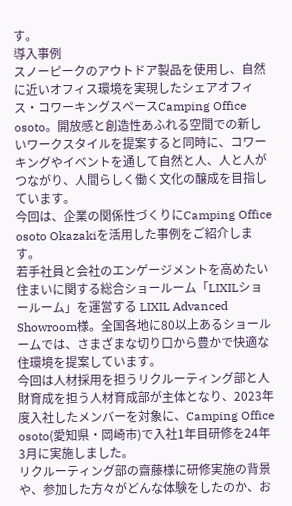す。
導入事例
スノーピークのアウトドア製品を使用し、自然に近いオフィス環境を実現したシェアオフィス・コワーキングスペースCamping Office osoto。開放感と創造性あふれる空間での新しいワークスタイルを提案すると同時に、コワーキングやイベントを通して自然と人、人と人がつながり、人間らしく働く文化の醸成を目指しています。
今回は、企業の関係性づくりにCamping Office osoto Okazakiを活用した事例をご紹介します。
若手社員と会社のエンゲージメントを高めたい
住まいに関する総合ショールーム「LIXILショールーム」を運営する LIXIL Advanced Showroom様。全国各地に80以上あるショールームでは、さまざまな切り口から豊かで快適な住環境を提案しています。
今回は人材採用を担うリクルーティング部と人財育成を担う人材育成部が主体となり、2023年度入社したメンバーを対象に、Camping Office osoto(愛知県・岡崎市)で入社1年目研修を24年3月に実施しました。
リクルーティング部の齋藤様に研修実施の背景や、参加した方々がどんな体験をしたのか、お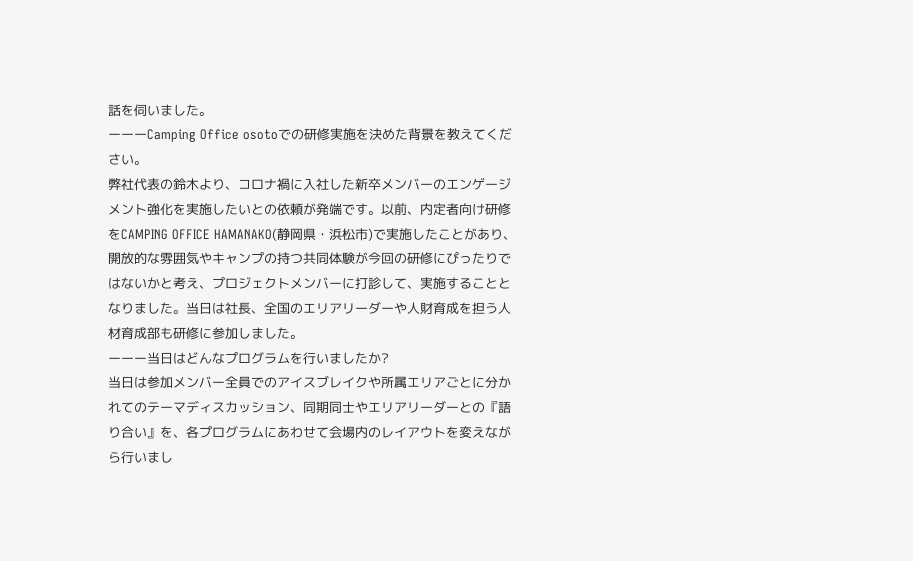話を伺いました。
ーーーCamping Office osotoでの研修実施を決めた背景を教えてください。
弊社代表の鈴木より、コロナ禍に入社した新卒メンバーのエンゲージメント強化を実施したいとの依頼が発端です。以前、内定者向け研修をCAMPING OFFICE HAMANAKO(静岡県・浜松市)で実施したことがあり、開放的な雰囲気やキャンプの持つ共同体験が今回の研修にぴったりではないかと考え、プロジェクトメンバーに打診して、実施することとなりました。当日は社長、全国のエリアリーダーや人財育成を担う人材育成部も研修に参加しました。
ーーー当日はどんなプログラムを行いましたか?
当日は参加メンバー全員でのアイスブレイクや所属エリアごとに分かれてのテーマディスカッション、同期同士やエリアリーダーとの『語り合い』を、各プログラムにあわせて会場内のレイアウトを変えながら行いまし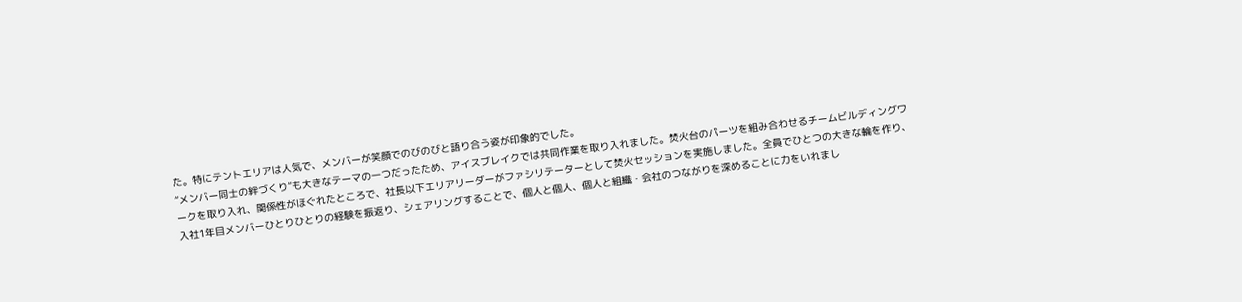た。特にテントエリアは人気で、メンバーが笑顔でのびのびと語り合う姿が印象的でした。
“メンバー同士の絆づくり”も大きなテーマの一つだったため、アイスブレイクでは共同作業を取り入れました。焚火台のパーツを組み合わせるチームビルディングワークを取り入れ、関係性がほぐれたところで、社長以下エリアリーダーがファシリテーターとして焚火セッションを実施しました。全員でひとつの大きな輪を作り、入社1年目メンバーひとりひとりの経験を振返り、シェアリングすることで、個人と個人、個人と組織・会社のつながりを深めることに力をいれまし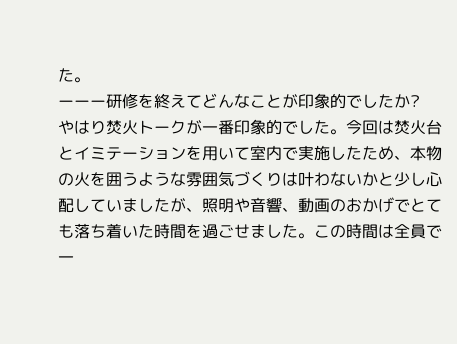た。
ーーー研修を終えてどんなことが印象的でしたか?
やはり焚火トークが一番印象的でした。今回は焚火台とイミテーションを用いて室内で実施したため、本物の火を囲うような雰囲気づくりは叶わないかと少し心配していましたが、照明や音響、動画のおかげでとても落ち着いた時間を過ごせました。この時間は全員で一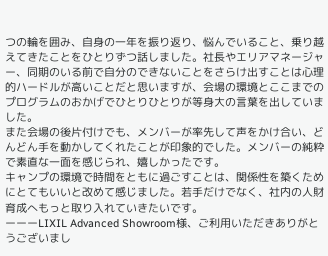つの輪を囲み、自身の一年を振り返り、悩んでいること、乗り越えてきたことをひとりずつ話しました。社長やエリアマネージャー、同期のいる前で自分のできないことをさらけ出すことは心理的ハードルが高いことだと思いますが、会場の環境とここまでのプログラムのおかげでひとりひとりが等身大の言葉を出していました。
また会場の後片付けでも、メンバーが率先して声をかけ合い、どんどん手を動かしてくれたことが印象的でした。メンバーの純粋で素直な一面を感じられ、嬉しかったです。
キャンプの環境で時間をともに過ごすことは、関係性を築くためにとてもいいと改めて感じました。若手だけでなく、社内の人財育成へもっと取り入れていきたいです。
ーーーLIXIL Advanced Showroom様、ご利用いただきありがとうございまし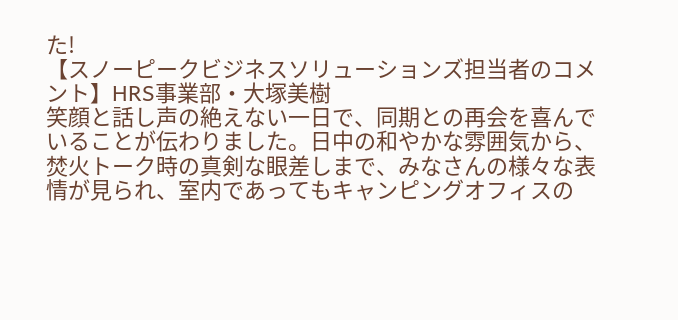た!
【スノーピークビジネスソリューションズ担当者のコメント】HRS事業部・大塚美樹
笑顔と話し声の絶えない一日で、同期との再会を喜んでいることが伝わりました。日中の和やかな雰囲気から、焚火トーク時の真剣な眼差しまで、みなさんの様々な表情が見られ、室内であってもキャンピングオフィスの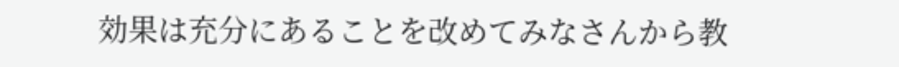効果は充分にあることを改めてみなさんから教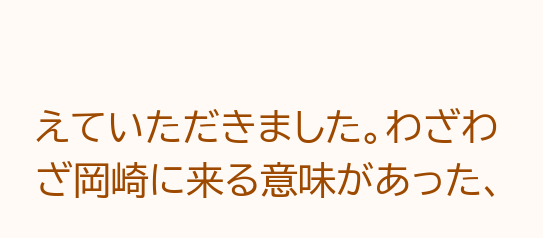えていただきました。わざわざ岡崎に来る意味があった、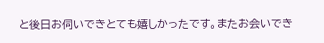と後日お伺いできとても嬉しかったです。またお会いでき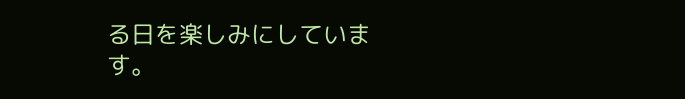る日を楽しみにしています。